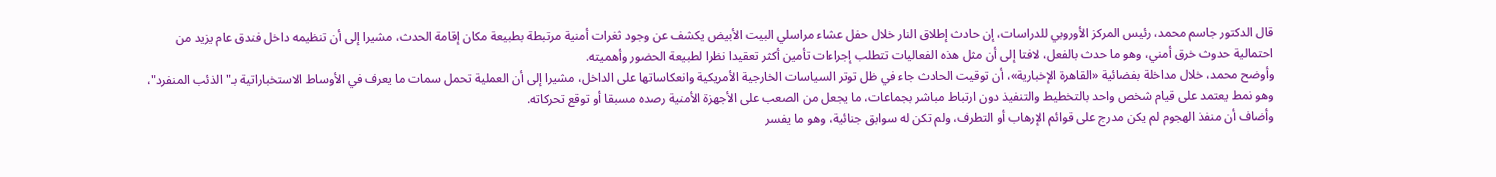قال الدكتور جاسم محمد، رئيس المركز الأوروبي للدراسات، إن حادث إطلاق النار خلال حفل عشاء مراسلي البيت الأبيض يكشف عن وجود ثغرات أمنية مرتبطة بطبيعة مكان إقامة الحدث، مشيرا إلى أن تنظيمه داخل فندق عام يزيد من احتمالية حدوث خرق أمني، وهو ما حدث بالفعل، لافتا إلى أن مثل هذه الفعاليات تتطلب إجراءات تأمين أكثر تعقيدا نظرا لطبيعة الحضور وأهميته.
وأوضح محمد، خلال مداخلة بفضائية «القاهرة الإخبارية»، أن توقيت الحادث جاء في ظل توتر السياسات الخارجية الأمريكية وانعكاساتها على الداخل، مشيرا إلى أن العملية تحمل سمات ما يعرف في الأوساط الاستخباراتية بـ"الذئب المنفرد"، وهو نمط يعتمد على قيام شخص واحد بالتخطيط والتنفيذ دون ارتباط مباشر بجماعات، ما يجعل من الصعب على الأجهزة الأمنية رصده مسبقا أو توقع تحركاته.
وأضاف أن منفذ الهجوم لم يكن مدرج على قوائم الإرهاب أو التطرف، ولم تكن له سوابق جنائية، وهو ما يفسر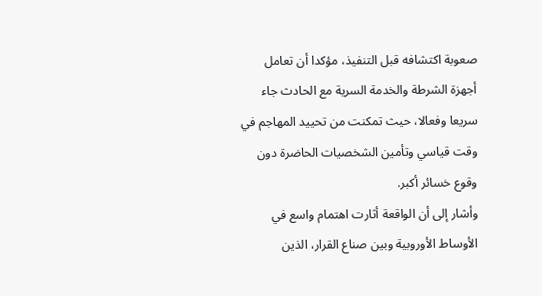صعوبة اكتشافه قبل التنفيذ، مؤكدا أن تعامل أجهزة الشرطة والخدمة السرية مع الحادث جاء سريعا وفعالا، حيث تمكنت من تحييد المهاجم في وقت قياسي وتأمين الشخصيات الحاضرة دون وقوع خسائر أكبر.
وأشار إلى أن الواقعة أثارت اهتمام واسع في الأوساط الأوروبية وبين صناع القرار، الذين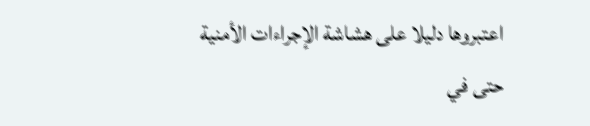اعتبروها دليلا على هشاشة الإجراءات الأمنية حتى في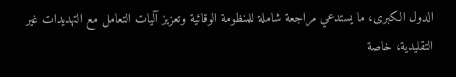الدول الكبرى، ما يستدعي مراجعة شاملة للمنظومة الوقائية وتعزيز آليات التعامل مع التهديدات غير التقليدية، خاصة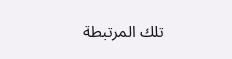تلك المرتبطة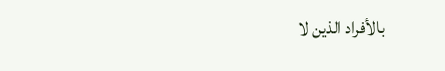بالأفراد الذين لا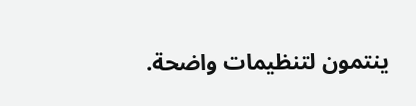ينتمون لتنظيمات واضحة.